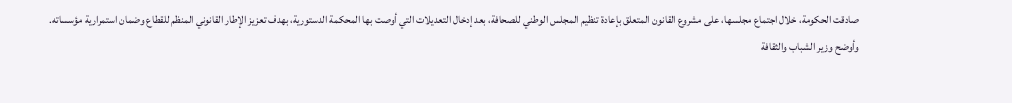صادقت الحكومة، خلال اجتماع مجلسها، على مشروع القانون المتعلق بإعادة تنظيم المجلس الوطني للصحافة، بعد إدخال التعديلات التي أوصت بها المحكمة الدستورية، بهدف تعزيز الإطار القانوني المنظم للقطاع وضمان استمرارية مؤسساته.
وأوضح وزير الشباب والثقافة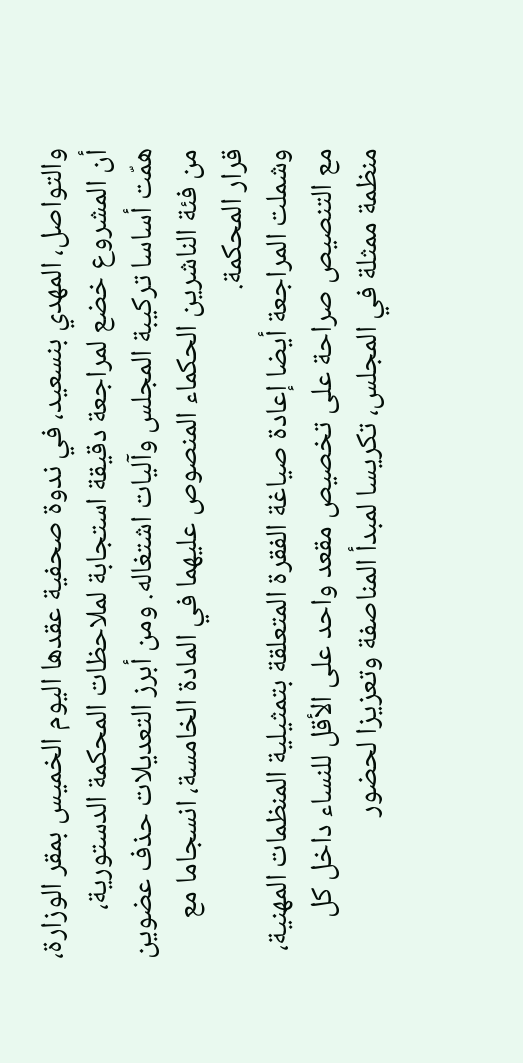والتواصل، المهدي بنسعيد، في ندوة صحفية عقدها اليوم الخميس بمقر الوزارة، أن المشروع خضع لمراجعة دقيقة استجابة لملاحظات المحكمة الدستورية، همّت أساسا تركيبة المجلس وآليات اشتغاله. ومن أبرز التعديلات حذف عضوين من فئة الناشرين الحكماء المنصوص عليهما في المادة الخامسة، انسجاما مع قرار المحكمة.
وشملت المراجعة أيضا إعادة صياغة الفقرة المتعلقة بتمثيلية المنظمات المهنية، مع التنصيص صراحة على تخصيص مقعد واحد على الأقل للنساء داخل كل منظمة ممثلة في المجلس، تكريسا لمبدأ المناصفة وتعزيزا لحضور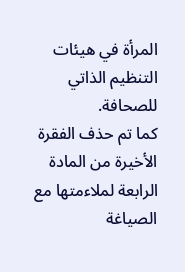المرأة في هيئات التنظيم الذاتي للصحافة.
كما تم حذف الفقرة الأخيرة من المادة الرابعة لملاءمتها مع الصياغة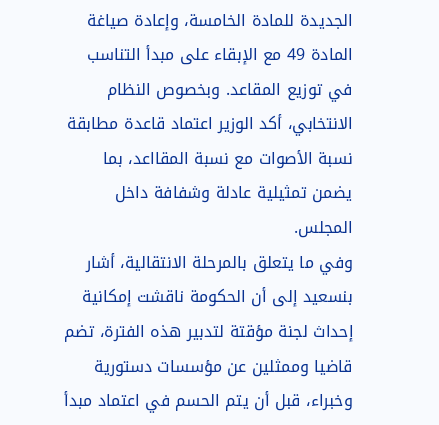الجديدة للمادة الخامسة، وإعادة صياغة المادة 49 مع الإبقاء على مبدأ التناسب في توزيع المقاعد. وبخصوص النظام الانتخابي، أكد الوزير اعتماد قاعدة مطابقة نسبة الأصوات مع نسبة المقااعد، بما يضمن تمثيلية عادلة وشفافة داخل المجلس.
وفي ما يتعلق بالمرحلة الانتقالية، أشار بنسعيد إلى أن الحكومة ناقشت إمكانية إحداث لجنة مؤقتة لتدبير هذه الفترة، تضم قاضيا وممثلين عن مؤسسات دستورية وخبراء، قبل أن يتم الحسم في اعتماد مبدأ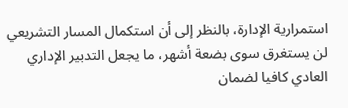استمرارية الإدارة، بالنظر إلى أن استكمال المسار التشريعي لن يستغرق سوى بضعة أشهر، ما يجعل التدبير الإداري العادي كافيا لضمان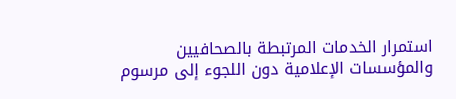استمرار الخدمات المرتبطة بالصحافيين والمؤسسات الإعلامية دون اللجوء إلى مرسوم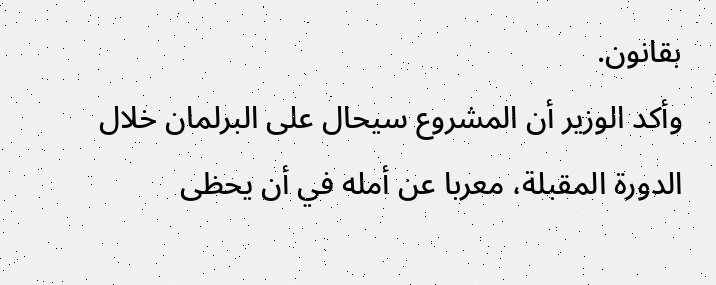بقانون.
وأكد الوزير أن المشروع سيحال على البرلمان خلال الدورة المقبلة، معربا عن أمله في أن يحظى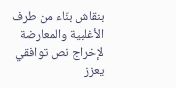بنقاش بنّاء من طرف الأغلبية والمعارضة لإخراج نص توافقي يعزز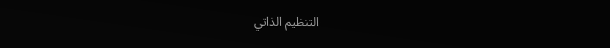التنظيم الذاتي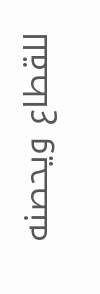للقطاع ويحصنه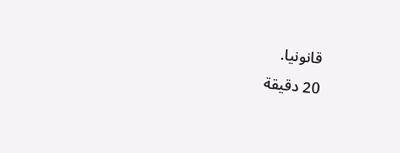قانونيا.
20 دقيقة